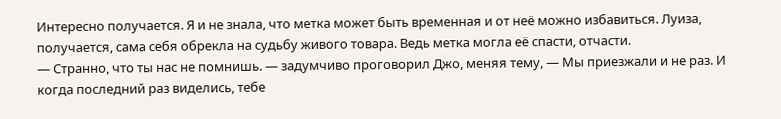Интересно получается. Я и не знала, что метка может быть временная и от неё можно избавиться. Луиза, получается, сама себя обрекла на судьбу живого товара. Ведь метка могла её спасти, отчасти.
— Странно, что ты нас не помнишь. — задумчиво проговорил Джо, меняя тему, — Мы приезжали и не раз. И когда последний раз виделись, тебе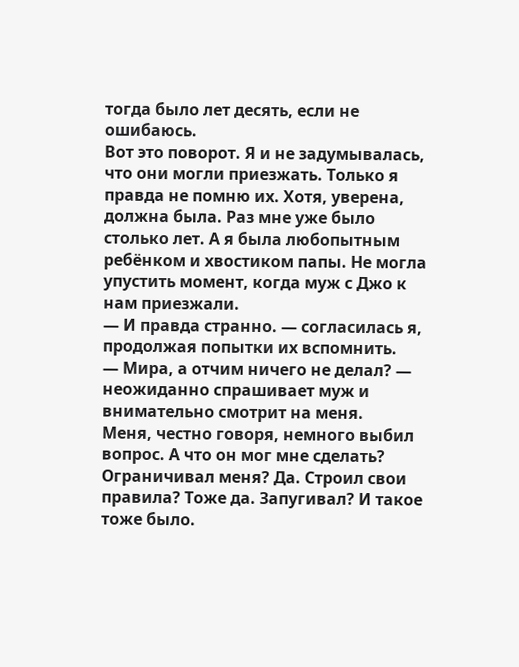тогда было лет десять, если не ошибаюсь.
Вот это поворот. Я и не задумывалась, что они могли приезжать. Только я правда не помню их. Хотя, уверена, должна была. Раз мне уже было столько лет. А я была любопытным ребёнком и хвостиком папы. Не могла упустить момент, когда муж с Джо к нам приезжали.
— И правда странно. — согласилась я, продолжая попытки их вспомнить.
— Мира, а отчим ничего не делал? — неожиданно спрашивает муж и внимательно смотрит на меня.
Меня, честно говоря, немного выбил вопрос. А что он мог мне сделать? Ограничивал меня? Да. Строил свои правила? Тоже да. Запугивал? И такое тоже было.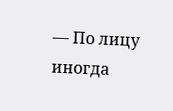— По лицу иногда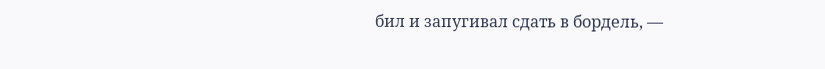бил и запугивал сдать в бордель, —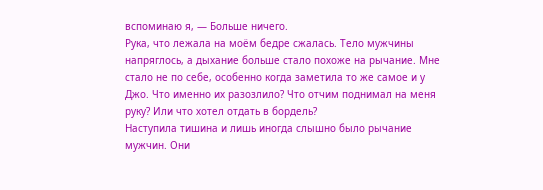вспоминаю я, — Больше ничего.
Рука, что лежала на моём бедре сжалась. Тело мужчины напряглось, а дыхание больше стало похоже на рычание. Мне стало не по себе, особенно когда заметила то же самое и у Джо. Что именно их разозлило? Что отчим поднимал на меня руку? Или что хотел отдать в бордель?
Наступила тишина и лишь иногда слышно было рычание мужчин. Они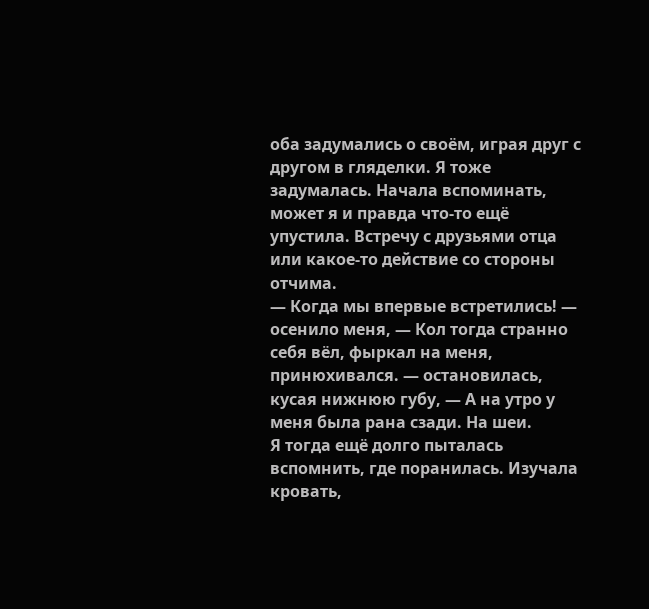оба задумались о своём, играя друг с другом в гляделки. Я тоже задумалась. Начала вспоминать, может я и правда что-то ещё упустила. Встречу с друзьями отца или какое-то действие со стороны отчима.
— Когда мы впервые встретились! — осенило меня, — Кол тогда странно себя вёл, фыркал на меня, принюхивался. — остановилась, кусая нижнюю губу, — А на утро у меня была рана сзади. На шеи.
Я тогда ещё долго пыталась вспомнить, где поранилась. Изучала кровать,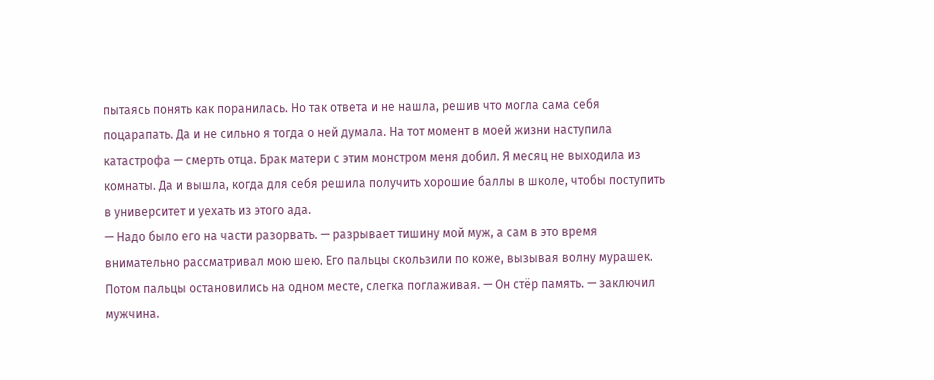пытаясь понять как поранилась. Но так ответа и не нашла, решив что могла сама себя поцарапать. Да и не сильно я тогда о ней думала. На тот момент в моей жизни наступила катастрофа — смерть отца. Брак матери с этим монстром меня добил. Я месяц не выходила из комнаты. Да и вышла, когда для себя решила получить хорошие баллы в школе, чтобы поступить в университет и уехать из этого ада.
— Надо было его на части разорвать. — разрывает тишину мой муж, а сам в это время внимательно рассматривал мою шею. Его пальцы скользили по коже, вызывая волну мурашек. Потом пальцы остановились на одном месте, слегка поглаживая. — Он стёр память. — заключил мужчина.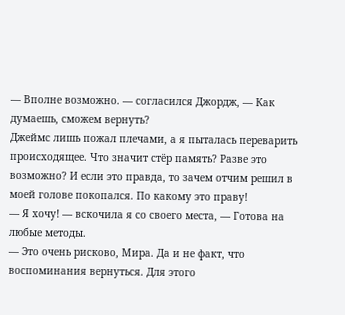— Вполне возможно. — согласился Джордж, — Как думаешь, сможем вернуть?
Джеймс лишь пожал плечами, а я пыталась переварить происходящее. Что значит стёр память? Разве это возможно? И если это правда, то зачем отчим решил в моей голове покопался. По какому это праву!
— Я хочу! — вскочила я со своего места, — Готова на любые методы.
— Это очень рисково, Мира. Да и не факт, что воспоминания вернуться. Для этого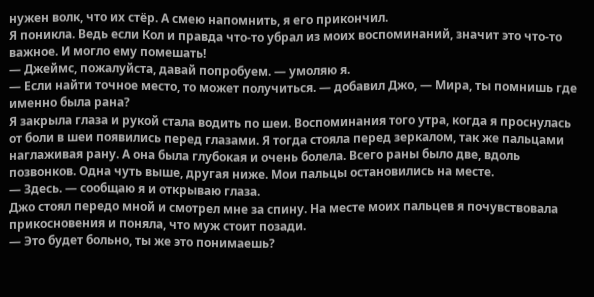нужен волк, что их стёр. А смею напомнить, я его прикончил.
Я поникла. Ведь если Кол и правда что-то убрал из моих воспоминаний, значит это что-то важное. И могло ему помешать!
— Джеймс, пожалуйста, давай попробуем. — умоляю я.
— Если найти точное место, то может получиться. — добавил Джо, — Мира, ты помнишь где именно была рана?
Я закрыла глаза и рукой стала водить по шеи. Воспоминания того утра, когда я проснулась от боли в шеи появились перед глазами. Я тогда стояла перед зеркалом, так же пальцами наглаживая рану. А она была глубокая и очень болела. Всего раны было две, вдоль позвонков. Одна чуть выше, другая ниже. Мои пальцы остановились на месте.
— Здесь. — сообщаю я и открываю глаза.
Джо стоял передо мной и смотрел мне за спину. На месте моих пальцев я почувствовала прикосновения и поняла, что муж стоит позади.
— Это будет больно, ты же это понимаешь?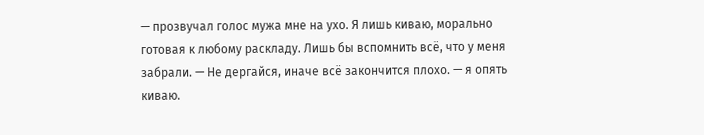— прозвучал голос мужа мне на ухо. Я лишь киваю, морально готовая к любому раскладу. Лишь бы вспомнить всё, что у меня забрали. — Не дергайся, иначе всё закончится плохо. — я опять киваю.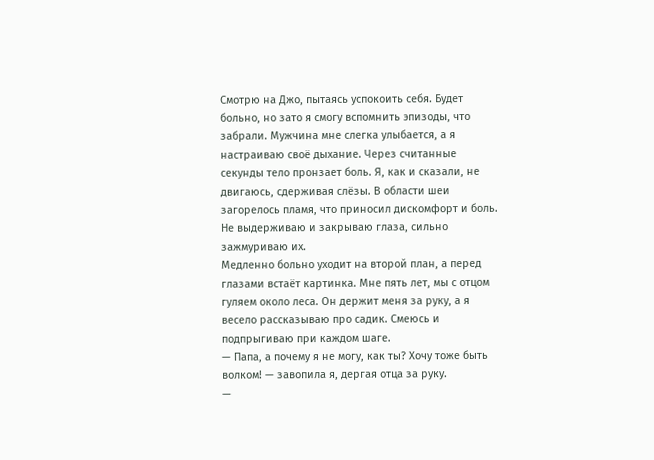Смотрю на Джо, пытаясь успокоить себя. Будет больно, но зато я смогу вспомнить эпизоды, что забрали. Мужчина мне слегка улыбается, а я настраиваю своё дыхание. Через считанные секунды тело пронзает боль. Я, как и сказали, не двигаюсь, сдерживая слёзы. В области шеи загорелось пламя, что приносил дискомфорт и боль. Не выдерживаю и закрываю глаза, сильно зажмуриваю их.
Медленно больно уходит на второй план, а перед глазами встаёт картинка. Мне пять лет, мы с отцом гуляем около леса. Он держит меня за руку, а я весело рассказываю про садик. Смеюсь и подпрыгиваю при каждом шаге.
— Папа, а почему я не могу, как ты? Хочу тоже быть волком! — завопила я, дергая отца за руку.
—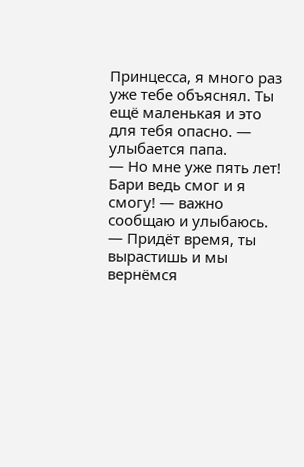Принцесса, я много раз уже тебе объяснял. Ты ещё маленькая и это для тебя опасно. — улыбается папа.
— Но мне уже пять лет! Бари ведь смог и я смогу! — важно сообщаю и улыбаюсь.
— Придёт время, ты вырастишь и мы вернёмся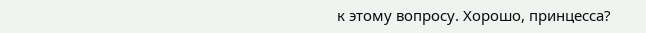к этому вопросу. Хорошо, принцесса?